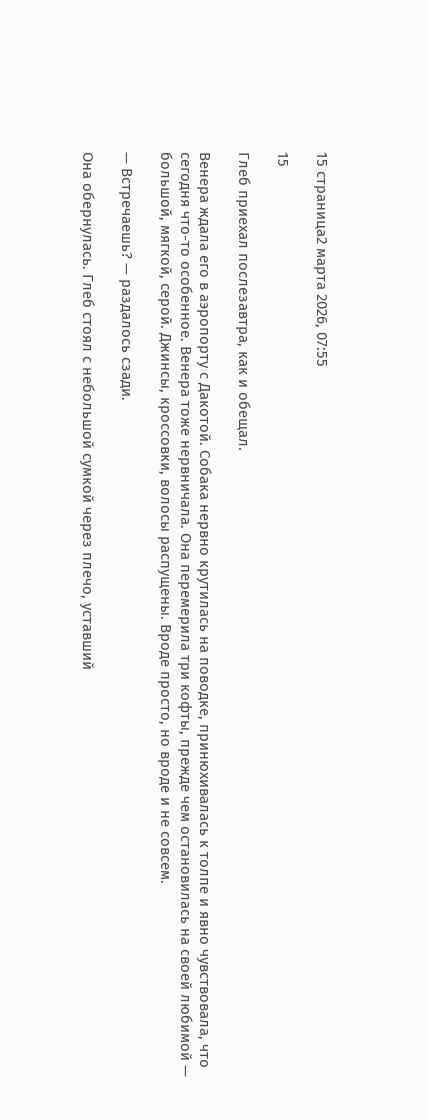15 страница2 марта 2026, 07:55

15

Глеб приехал послезавтра, как и обещал.

Венера ждала его в аэропорту с Дакотой. Собака нервно крутилась на поводке, принюхивалась к толпе и явно чувствовала, что сегодня что-то особенное. Венера тоже нервничала. Она перемерила три кофты, прежде чем остановилась на своей любимой — большой, мягкой, серой. Джинсы, кроссовки, волосы распущены. Вроде просто, но вроде и не совсем.

— Встречаешь? — раздалось сзади.

Она обернулась. Глеб стоял с небольшой сумкой через плечо, уставший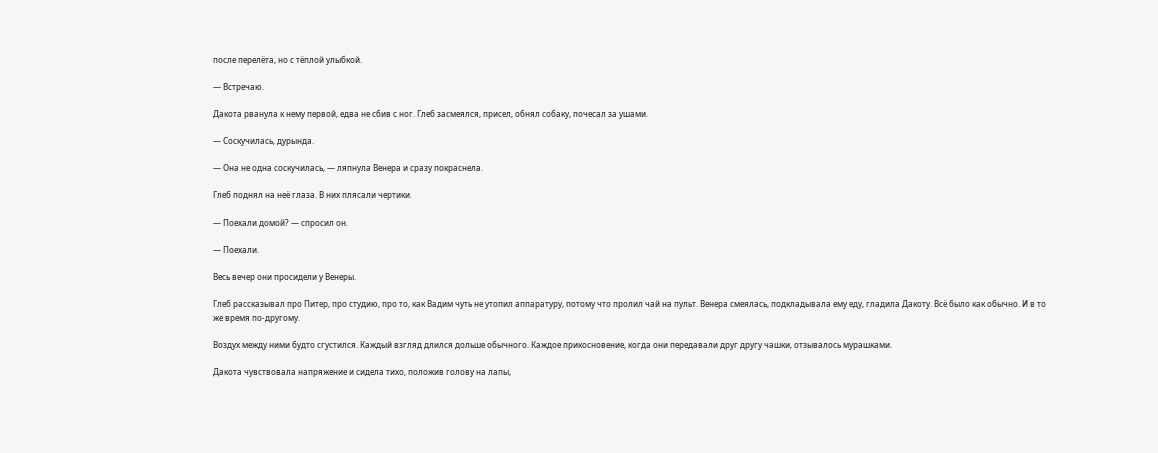после перелёта, но с тёплой улыбкой.

— Встречаю.

Дакота рванула к нему первой, едва не сбив с ног. Глеб засмеялся, присел, обнял собаку, почесал за ушами.

— Соскучилась, дурында.

— Она не одна соскучилась, — ляпнула Венера и сразу покраснела.

Глеб поднял на неё глаза. В них плясали чертики.

— Поехали домой? — спросил он.

— Поехали.

Весь вечер они просидели у Венеры.

Глеб рассказывал про Питер, про студию, про то, как Вадим чуть не утопил аппаратуру, потому что пролил чай на пульт. Венера смеялась, подкладывала ему еду, гладила Дакоту. Всё было как обычно. И в то же время по-другому.

Воздух между ними будто сгустился. Каждый взгляд длился дольше обычного. Каждое прикосновение, когда они передавали друг другу чашки, отзывалось мурашками.

Дакота чувствовала напряжение и сидела тихо, положив голову на лапы,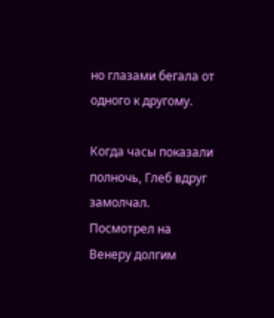но глазами бегала от одного к другому.

Когда часы показали полночь, Глеб вдруг замолчал. Посмотрел на Венеру долгим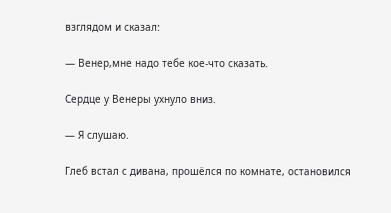взглядом и сказал:

— Венер,мне надо тебе кое-что сказать.

Сердце у Венеры ухнуло вниз.

— Я слушаю.

Глеб встал с дивана, прошёлся по комнате, остановился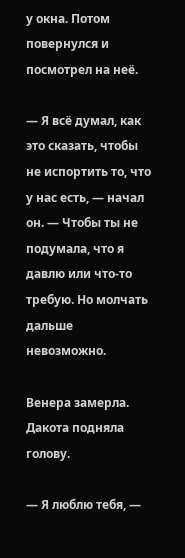у окна. Потом повернулся и посмотрел на неё.

— Я всё думал, как это сказать, чтобы не испортить то, что у нас есть, — начал он. — Чтобы ты не подумала, что я давлю или что-то требую. Но молчать дальше невозможно.

Венера замерла. Дакота подняла голову.

— Я люблю тебя, —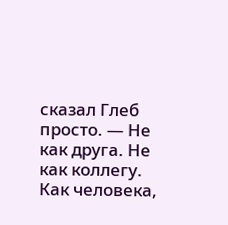сказал Глеб просто. — Не как друга. Не как коллегу. Как человека,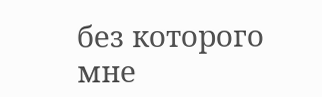без которого мне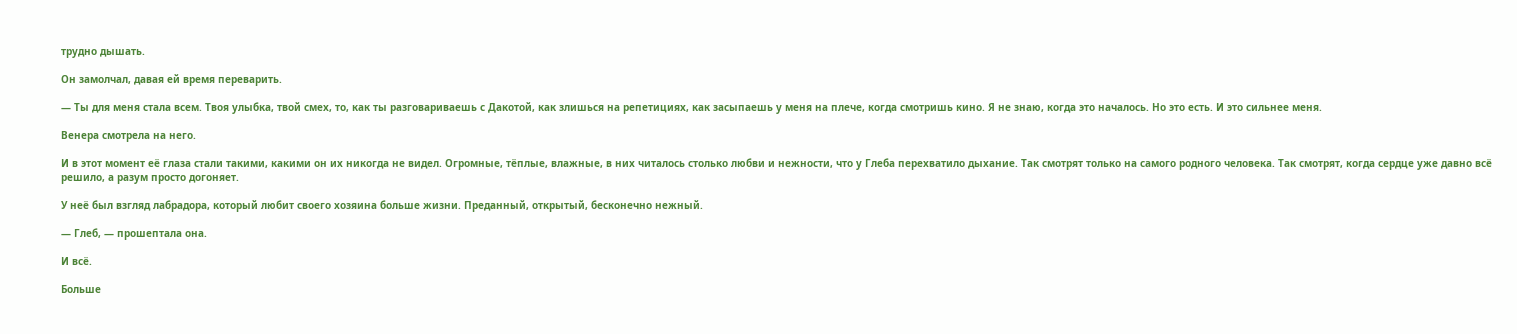трудно дышать.

Он замолчал, давая ей время переварить.

— Ты для меня стала всем. Твоя улыбка, твой смех, то, как ты разговариваешь с Дакотой, как злишься на репетициях, как засыпаешь у меня на плече, когда смотришь кино. Я не знаю, когда это началось. Но это есть. И это сильнее меня.

Венера смотрела на него.

И в этот момент её глаза стали такими, какими он их никогда не видел. Огромные, тёплые, влажные, в них читалось столько любви и нежности, что у Глеба перехватило дыхание. Так смотрят только на самого родного человека. Так смотрят, когда сердце уже давно всё решило, а разум просто догоняет.

У неё был взгляд лабрадора, который любит своего хозяина больше жизни. Преданный, открытый, бесконечно нежный.

— Глеб, — прошептала она.

И всё.

Больше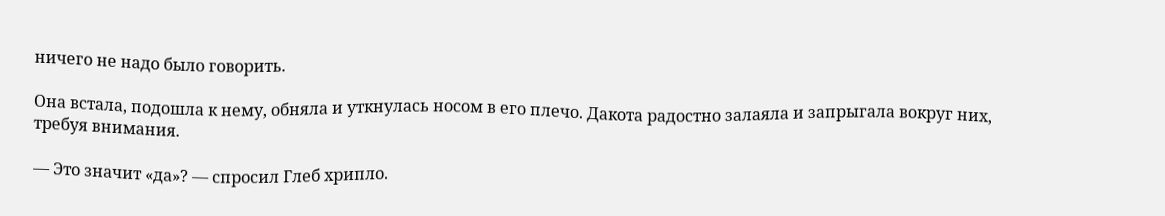ничего не надо было говорить.

Она встала, подошла к нему, обняла и уткнулась носом в его плечо. Дакота радостно залаяла и запрыгала вокруг них, требуя внимания.

— Это значит «да»? — спросил Глеб хрипло.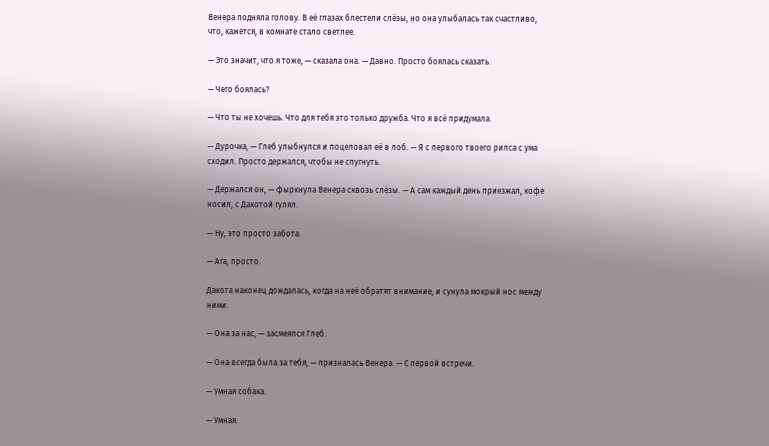Венера подняла голову. В её глазах блестели слёзы, но она улыбалась так счастливо, что, кажется, в комнате стало светлее.

— Это значит, что я тоже, — сказала она. — Давно. Просто боялась сказать.

— Чего боялась?

— Что ты не хочешь. Что для тебя это только дружба. Что я всё придумала.

— Дурочка, — Глеб улыбнулся и поцеловал её в лоб. — Я с первого твоего рилса с ума сходил. Просто держался, чтобы не спугнуть.

— Держался он, — фыркнула Венера сквозь слёзы. — А сам каждый день приезжал, кофе носил, с Дакотой гулял.

— Ну, это просто забота.

— Ага, просто.

Дакота наконец дождалась, когда на неё обратят внимание, и сунула мокрый нос между ними.

— Она за нас, — засмеялся Глеб.

— Она всегда была за тебя, — призналась Венера. — С первой встречи.

— Умная собака.

— Умная.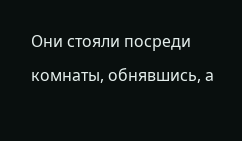Они стояли посреди комнаты, обнявшись, а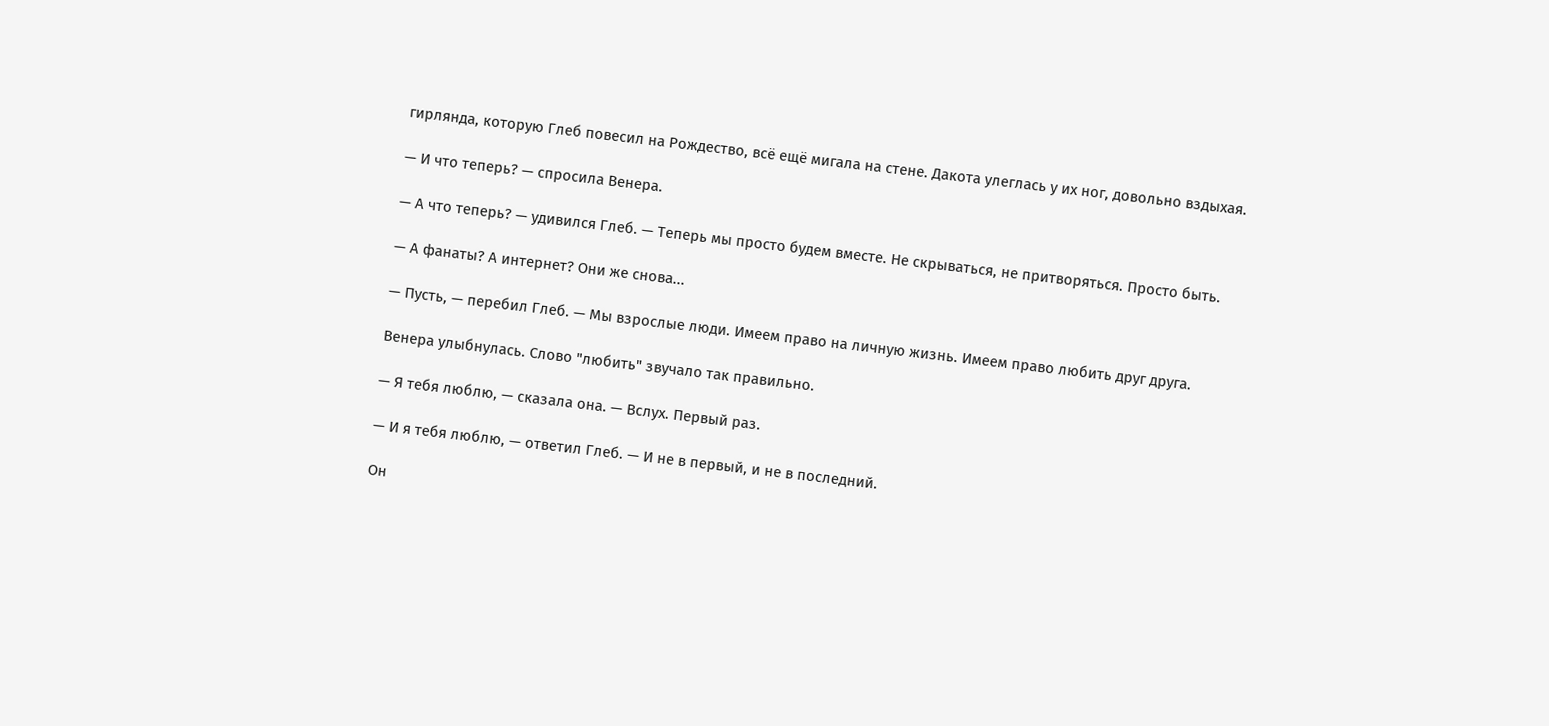гирлянда, которую Глеб повесил на Рождество, всё ещё мигала на стене. Дакота улеглась у их ног, довольно вздыхая.

— И что теперь? — спросила Венера.

— А что теперь? — удивился Глеб. — Теперь мы просто будем вместе. Не скрываться, не притворяться. Просто быть.

— А фанаты? А интернет? Они же снова...

— Пусть, — перебил Глеб. — Мы взрослые люди. Имеем право на личную жизнь. Имеем право любить друг друга.

Венера улыбнулась. Слово "любить" звучало так правильно.

— Я тебя люблю, — сказала она. — Вслух. Первый раз.

— И я тебя люблю, — ответил Глеб. — И не в первый, и не в последний.

Он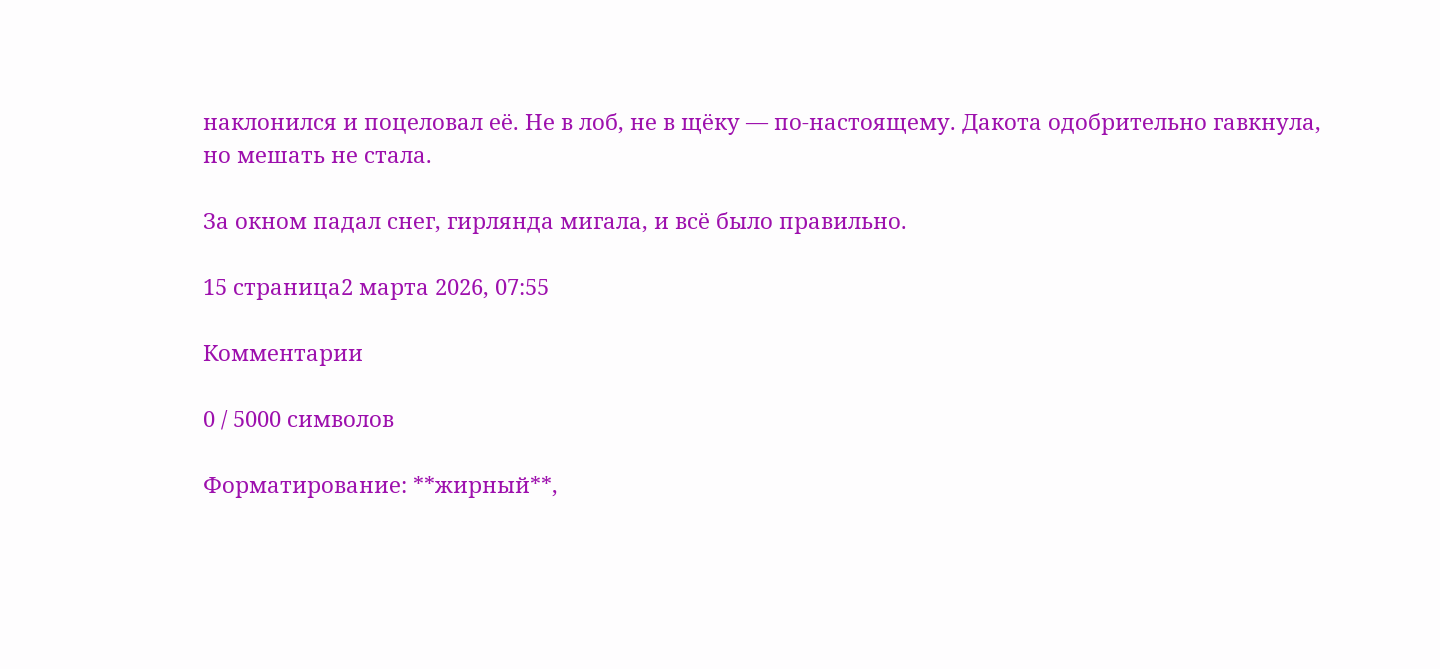наклонился и поцеловал её. Не в лоб, не в щёку — по-настоящему. Дакота одобрительно гавкнула, но мешать не стала.

За окном падал снег, гирлянда мигала, и всё было правильно.

15 страница2 марта 2026, 07:55

Комментарии

0 / 5000 символов

Форматирование: **жирный**,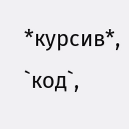*курсив*, `код`,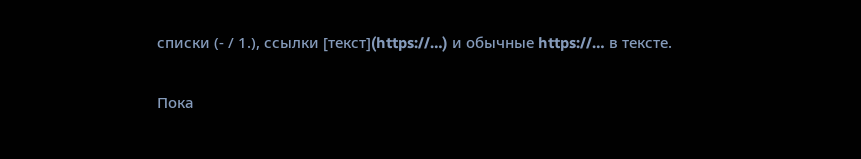списки (- / 1.), ссылки [текст](https://…) и обычные https://… в тексте.

Пока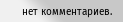нет комментариев.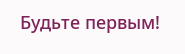Будьте первым!